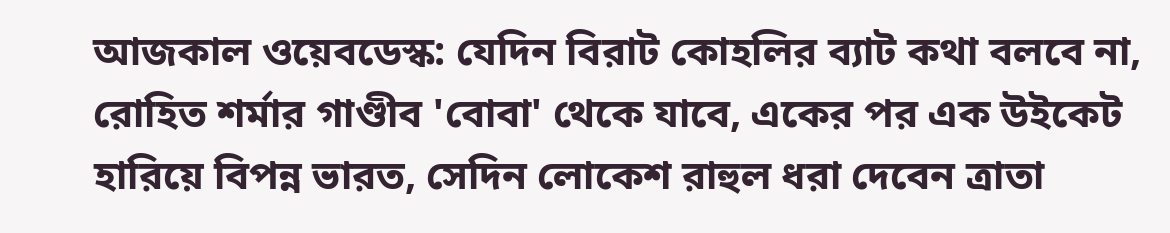আজকাল ওয়েবডেস্ক: যেদিন বিরাট কোহলির ব্যাট কথা বলবে না, রোহিত শর্মার গাণ্ডীব 'বোবা' থেকে যাবে, একের পর এক উইকেট হারিয়ে বিপন্ন ভারত, সেদিন লোকেশ রাহুল ধরা দেবেন ত্রাতা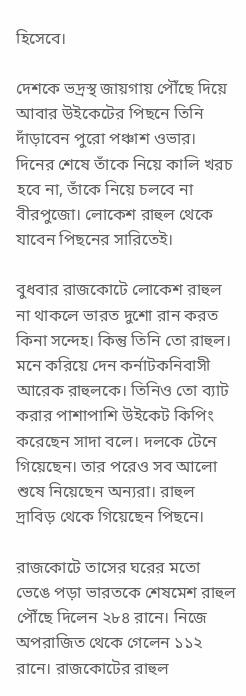হিসেবে।

দেশকে ভদ্রস্থ জায়গায় পৌঁছে দিয়ে আবার উইকেটের পিছনে তিনি দাঁড়াবেন পুরো পঞ্চাশ ওভার। দিনের শেষে তাঁকে নিয়ে কালি খরচ হবে না, তাঁকে নিয়ে চলবে না বীরপুজো। লোকেশ রাহুল থেকে যাবেন পিছনের সারিতেই।

বুধবার রাজকোটে লোকেশ রাহুল না থাকলে ভারত দুশো রান করত কিনা সন্দেহ। কিন্তু তিনি তো রাহুল। মনে করিয়ে দেন কর্নাটকনিবাসী আরেক রাহুলকে। তিনিও তো ব্যাট করার পাশাপাশি উইকেট কিপিং করেছেন সাদা বলে। দলকে টেনে গিয়েছেন। তার পরেও সব আলো শুষে নিয়েছেন অন্যরা। রাহুল দ্রাবিড় থেকে গিয়েছেন পিছনে।

রাজকোটে তাসের ঘরের মতো ভেঙে পড়া ভারতকে শেষমেশ রাহুল পৌঁছে দিলেন ২৮৪ রানে। নিজে অপরাজিত থেকে গেলেন ১১২ রানে। রাজকোটের রাহুল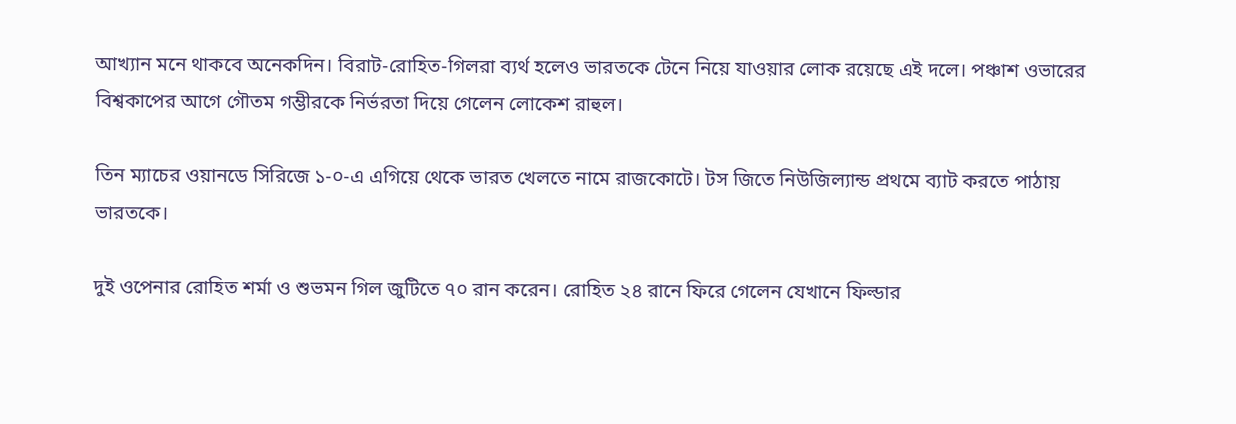আখ্যান মনে থাকবে অনেকদিন। বিরাট-রোহিত-গিলরা ব্যর্থ হলেও ভারতকে টেনে নিয়ে যাওয়ার লোক রয়েছে এই দলে। পঞ্চাশ ওভারের বিশ্বকাপের আগে গৌতম গম্ভীরকে নির্ভরতা দিয়ে গেলেন লোকেশ রাহুল।

তিন ম্যাচের ওয়ানডে সিরিজে ১-০-এ এগিয়ে থেকে ভারত খেলতে নামে রাজকোটে। টস জিতে নিউজিল্যান্ড প্রথমে ব্যাট করতে পাঠায় ভারতকে।

দুই ওপেনার রোহিত শর্মা ও শুভমন গিল জুটিতে ৭০ রান করেন। রোহিত ২৪ রানে ফিরে গেলেন যেখানে ফিল্ডার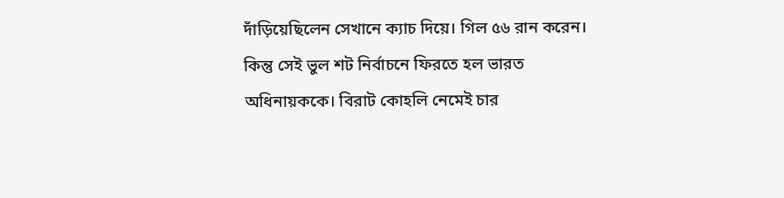দাঁড়িয়েছিলেন সেখানে ক্যাচ দিয়ে। গিল ৫৬ রান করেন। কিন্তু সেই ভুল শট নির্বাচনে ফিরতে হল ভারত অধিনায়ককে। বিরাট কোহলি নেমেই চার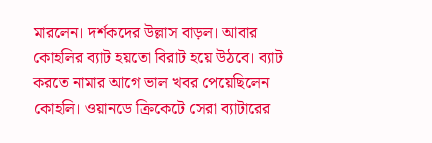মারলেন। দর্শকদের উল্লাস বাড়ল। আবার কোহলির ব্যাট হয়তো বিরাট হয়ে উঠবে। ব্যাট করতে নামার আগে ভাল খবর পেয়েছিলেন কোহলি। ওয়ানডে ক্রিকেটে সেরা ব্যাটারের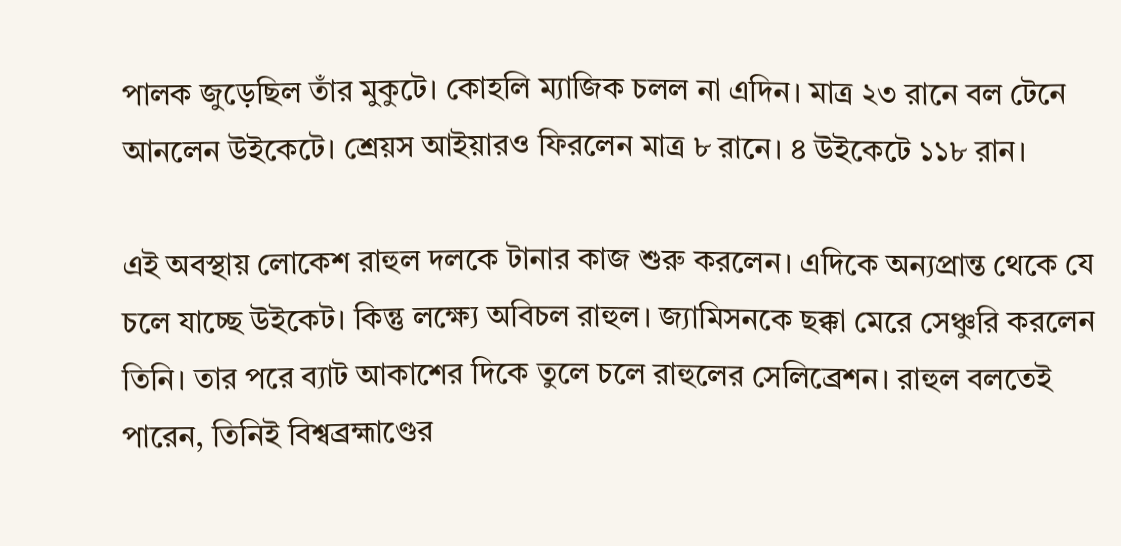পালক জুড়েছিল তাঁর মুকুটে। কোহলি ম্যাজিক চলল না এদিন। মাত্র ২৩ রানে বল টেনে আনলেন উইকেটে। শ্রেয়স আইয়ারও ফিরলেন মাত্র ৮ রানে। ৪ উইকেটে ১১৮ রান।

এই অবস্থায় লোকেশ রাহুল দলকে টানার কাজ শুরু করলেন। এদিকে অন্যপ্রান্ত থেকে যে চলে যাচ্ছে উইকেট। কিন্তু লক্ষ্যে অবিচল রাহুল। জ্যামিসনকে ছক্কা মেরে সেঞ্চুরি করলেন তিনি। তার পরে ব্যাট আকাশের দিকে তুলে চলে রাহুলের সেলিব্রেশন। রাহুল বলতেই পারেন, তিনিই বিশ্বব্রহ্মাণ্ডের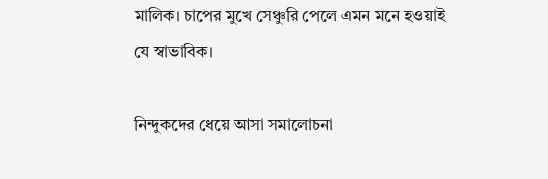মালিক। চাপের মুখে সেঞ্চুরি পেলে এমন মনে হওয়াই যে স্বাভাবিক।

নিন্দুকদের ধেয়ে আসা সমালোচনা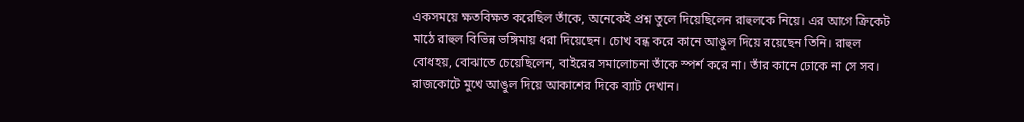একসময়ে ক্ষতবিক্ষত করেছিল তাঁকে, অনেকেই প্রশ্ন তুলে দিয়েছিলেন রাহুলকে নিয়ে। এর আগে ক্রিকেট মাঠে রাহুল বিভিন্ন ভঙ্গিমায় ধরা দিয়েছেন। চোখ বন্ধ করে কানে আঙুল দিয়ে রয়েছেন তিনি। রাহুল বোধহয়, বোঝাতে চেয়েছিলেন, বাইরের সমালোচনা তাঁকে স্পর্শ করে না। তাঁর কানে ঢোকে না সে সব। রাজকোটে মুখে আঙুল দিয়ে আকাশের দিকে ব্যাট দেখান।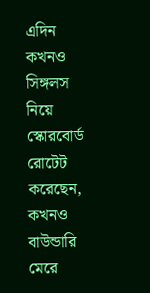এদিন কখনও সিঙ্গলস নিয়ে স্কোরবোর্ড রোটেট করেছেন, কখনও বাউন্ডারি মেরে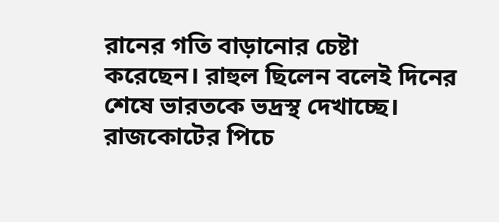রানের গতি বাড়ানোর চেষ্টা করেছেন। রাহুল ছিলেন বলেই দিনের শেষে ভারতকে ভদ্রস্থ দেখাচ্ছে। রাজকোটের পিচে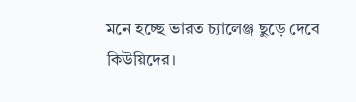মনে হচ্ছে ভারত চ্যালেঞ্জ ছুড়ে দেবে কিউয়িদের।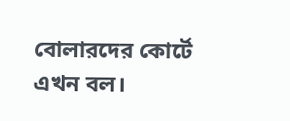বোলারদের কোর্টে এখন বল।